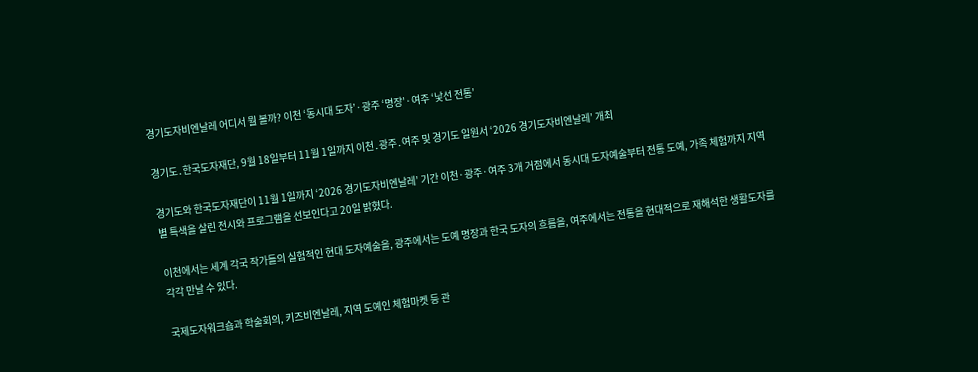경기도자비엔날레 어디서 뭘 볼까? 이천 ‘동시대 도자’·광주 ‘명장’·여주 ‘낯선 전통’

경기도․한국도자재단, 9월 18일부터 11월 1일까지 이천․광주․여주 및 경기도 일원서 ‘2026 경기도자비엔날레’ 개최

경기도와 한국도자재단이 11월 1일까지 ‘2026 경기도자비엔날레’ 기간 이천·광주·여주 3개 거점에서 동시대 도자예술부터 전통 도예, 가족 체험까지 지역별 특색을 살린 전시와 프로그램을 선보인다고 20일 밝혔다.

이천에서는 세계 각국 작가들의 실험적인 현대 도자예술을, 광주에서는 도예 명장과 한국 도자의 흐름을, 여주에서는 전통을 현대적으로 재해석한 생활도자를 각각 만날 수 있다.

국제도자워크숍과 학술회의, 키즈비엔날레, 지역 도예인 체험마켓 등 관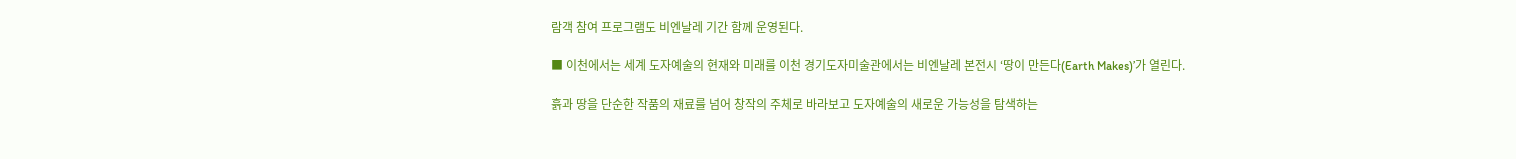람객 참여 프로그램도 비엔날레 기간 함께 운영된다.

■ 이천에서는 세계 도자예술의 현재와 미래를 이천 경기도자미술관에서는 비엔날레 본전시 ‘땅이 만든다(Earth Makes)’가 열린다.

흙과 땅을 단순한 작품의 재료를 넘어 창작의 주체로 바라보고 도자예술의 새로운 가능성을 탐색하는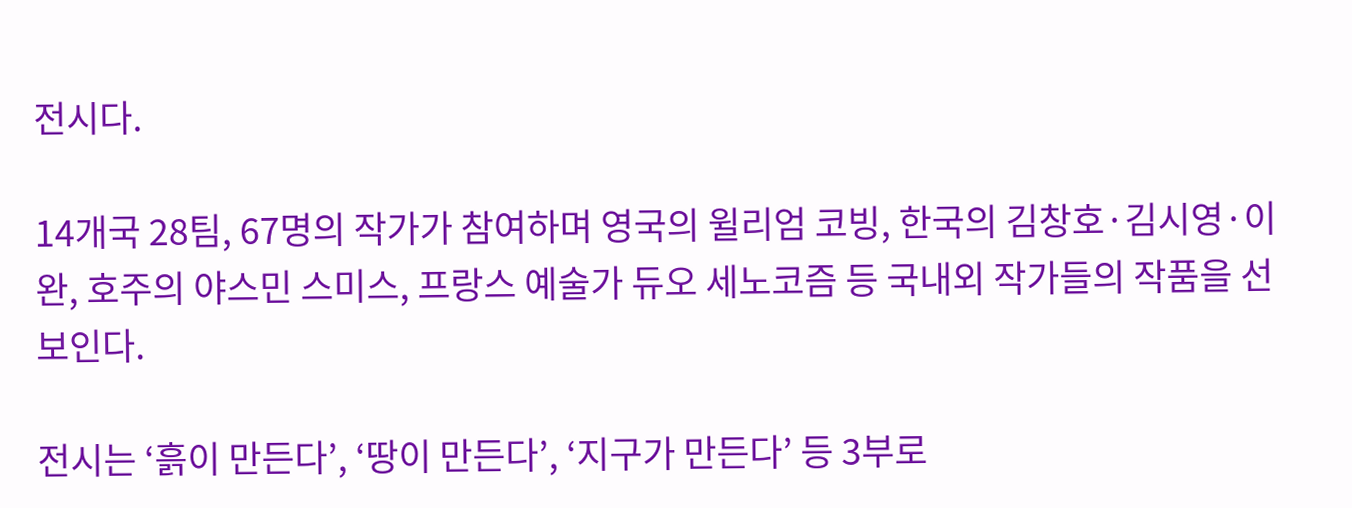전시다.

14개국 28팀, 67명의 작가가 참여하며 영국의 윌리엄 코빙, 한국의 김창호·김시영·이완, 호주의 야스민 스미스, 프랑스 예술가 듀오 세노코즘 등 국내외 작가들의 작품을 선보인다.

전시는 ‘흙이 만든다’, ‘땅이 만든다’, ‘지구가 만든다’ 등 3부로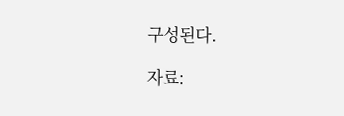구성된다.

자료: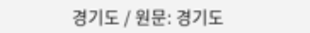경기도 / 원문: 경기도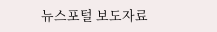뉴스포털 보도자료